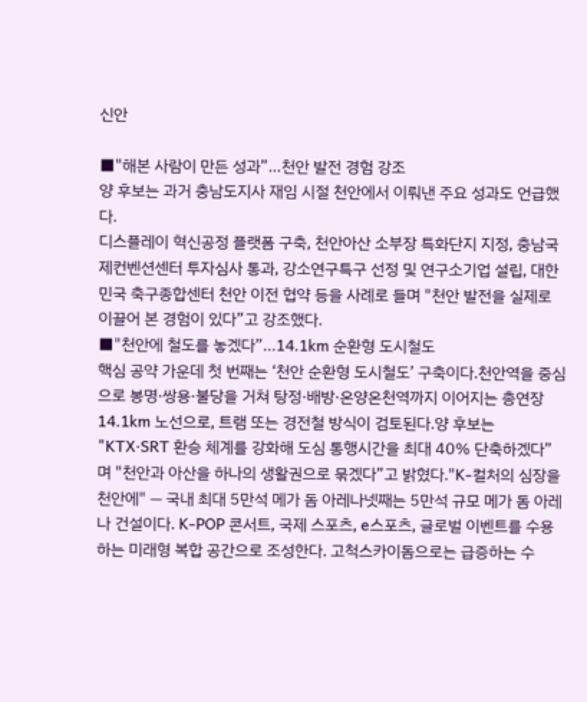신안

■"해본 사람이 만든 성과”…천안 발전 경험 강조
양 후보는 과거 충남도지사 재임 시절 천안에서 이뤄낸 주요 성과도 언급했다.
디스플레이 혁신공정 플랫폼 구축, 천안아산 소부장 특화단지 지정, 충남국제컨벤션센터 투자심사 통과, 강소연구특구 선정 및 연구소기업 설립, 대한민국 축구종합센터 천안 이전 협약 등을 사례로 들며 "천안 발전을 실제로 이끌어 본 경험이 있다”고 강조했다.
■"천안에 철도를 놓겠다”…14.1km 순환형 도시철도
핵심 공약 가운데 첫 번째는 ‘천안 순환형 도시철도’ 구축이다.천안역을 중심으로 봉명·쌍용·불당을 거쳐 탕정·배방·온양온천역까지 이어지는 총연장 14.1km 노선으로, 트램 또는 경전철 방식이 검토된다.양 후보는 "KTX·SRT 환승 체계를 강화해 도심 통행시간을 최대 40% 단축하겠다”며 "천안과 아산을 하나의 생활권으로 묶겠다”고 밝혔다."K-컬처의 심장을 천안에" — 국내 최대 5만석 메가 돔 아레나넷째는 5만석 규모 메가 돔 아레나 건설이다. K-POP 콘서트, 국제 스포츠, e스포츠, 글로벌 이벤트를 수용하는 미래형 복합 공간으로 조성한다. 고척스카이돔으로는 급증하는 수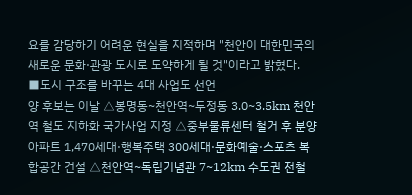요를 감당하기 어려운 현실을 지적하며 "천안이 대한민국의 새로운 문화·관광 도시로 도약하게 될 것"이라고 밝혔다.
■도시 구조를 바꾸는 4대 사업도 선언
양 후보는 이날 △봉명동~천안역~두정동 3.0~3.5km 천안역 철도 지하화 국가사업 지정 △중부물류센터 철거 후 분양아파트 1,470세대·행복주택 300세대·문화예술·스포츠 복합공간 건설 △천안역~독립기념관 7~12km 수도권 전철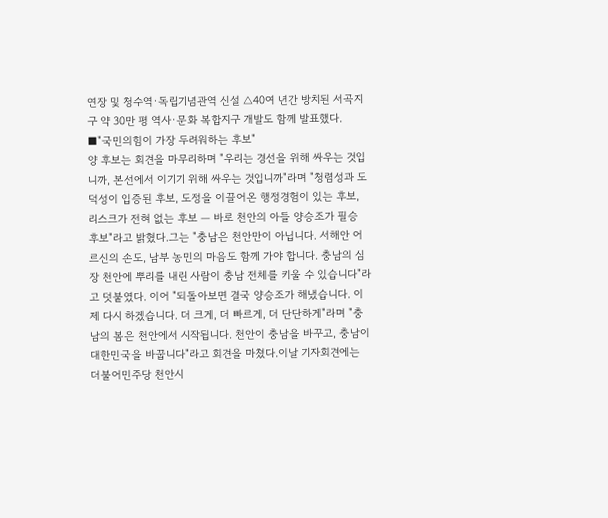연장 및 청수역·독립기념관역 신설 △40여 년간 방치된 서곡지구 약 30만 평 역사·문화 복합지구 개발도 함께 발표했다.
■"국민의힘이 가장 두려워하는 후보"
양 후보는 회견을 마무리하며 "우리는 경선을 위해 싸우는 것입니까, 본선에서 이기기 위해 싸우는 것입니까"라며 "청렴성과 도덕성이 입증된 후보, 도정을 이끌어온 행정경험이 있는 후보, 리스크가 전혀 없는 후보 — 바로 천안의 아들 양승조가 필승 후보"라고 밝혔다.그는 "충남은 천안만이 아닙니다. 서해안 어르신의 손도, 남부 농민의 마음도 함께 가야 합니다. 충남의 심장 천안에 뿌리를 내린 사람이 충남 전체를 키울 수 있습니다"라고 덧붙였다. 이어 "되돌아보면 결국 양승조가 해냈습니다. 이제 다시 하겠습니다. 더 크게, 더 빠르게, 더 단단하게"라며 "충남의 봄은 천안에서 시작됩니다. 천안이 충남을 바꾸고, 충남이 대한민국을 바꿉니다"라고 회견을 마쳤다.이날 기자회견에는 더불어민주당 천안시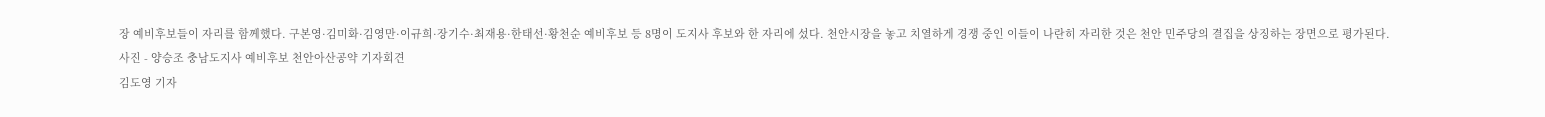장 예비후보들이 자리를 함께했다. 구본영·김미화·김영만·이규희·장기수·최재용·한태선·황천순 예비후보 등 8명이 도지사 후보와 한 자리에 섰다. 천안시장을 놓고 치열하게 경쟁 중인 이들이 나란히 자리한 것은 천안 민주당의 결집을 상징하는 장면으로 평가된다.
사진 - 양승조 충남도지사 예비후보 천안아산공약 기자회견
김도영 기자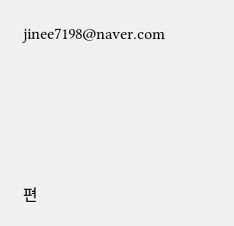jinee7198@naver.com






편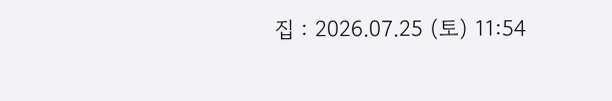집 : 2026.07.25 (토) 11:54